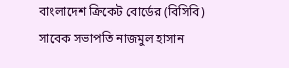বাংলাদেশ ক্রিকেট বোর্ডের (বিসিবি) সাবেক সভাপতি নাজমুল হাসান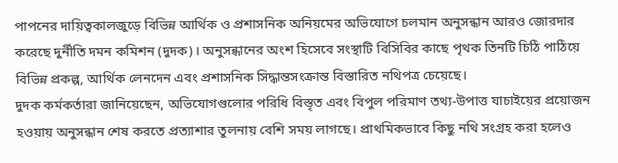পাপনের দায়িত্বকালজুড়ে বিভিন্ন আর্থিক ও প্রশাসনিক অনিয়মের অভিযোগে চলমান অনুসন্ধান আরও জোরদার করেছে দুর্নীতি দমন কমিশন (দুদক)। অনুসন্ধানের অংশ হিসেবে সংস্থাটি বিসিবির কাছে পৃথক তিনটি চিঠি পাঠিয়ে বিভিন্ন প্রকল্প, আর্থিক লেনদেন এবং প্রশাসনিক সিদ্ধান্তসংক্রান্ত বিস্তারিত নথিপত্র চেয়েছে।
দুদক কর্মকর্তারা জানিয়েছেন, অভিযোগগুলোর পরিধি বিস্তৃত এবং বিপুল পরিমাণ তথ্য-উপাত্ত যাচাইয়ের প্রয়োজন হওয়ায় অনুসন্ধান শেষ করতে প্রত্যাশার তুলনায় বেশি সময় লাগছে। প্রাথমিকভাবে কিছু নথি সংগ্রহ করা হলেও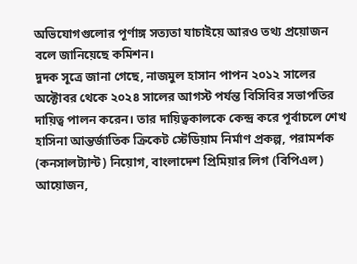অভিযোগগুলোর পূর্ণাঙ্গ সত্যতা যাচাইয়ে আরও তথ্য প্রয়োজন বলে জানিয়েছে কমিশন।
দুদক সূত্রে জানা গেছে, নাজমুল হাসান পাপন ২০১২ সালের অক্টোবর থেকে ২০২৪ সালের আগস্ট পর্যন্ত বিসিবির সভাপতির দায়িত্ব পালন করেন। তার দায়িত্বকালকে কেন্দ্র করে পূর্বাচলে শেখ হাসিনা আন্তর্জাতিক ক্রিকেট স্টেডিয়াম নির্মাণ প্রকল্প, পরামর্শক (কনসালট্যান্ট) নিয়োগ, বাংলাদেশ প্রিমিয়ার লিগ (বিপিএল) আয়োজন,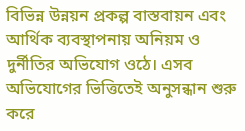বিভিন্ন উন্নয়ন প্রকল্প বাস্তবায়ন এবং আর্থিক ব্যবস্থাপনায় অনিয়ম ও দুর্নীতির অভিযোগ ওঠে। এসব অভিযোগের ভিত্তিতেই অনুসন্ধান শুরু করে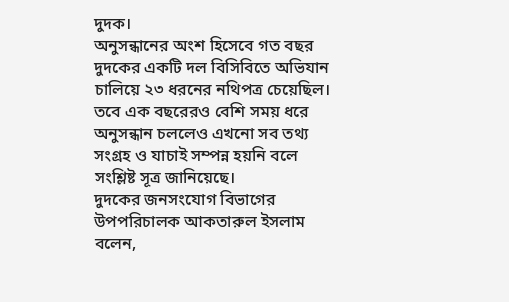দুদক।
অনুসন্ধানের অংশ হিসেবে গত বছর দুদকের একটি দল বিসিবিতে অভিযান চালিয়ে ২৩ ধরনের নথিপত্র চেয়েছিল। তবে এক বছরেরও বেশি সময় ধরে অনুসন্ধান চললেও এখনো সব তথ্য সংগ্রহ ও যাচাই সম্পন্ন হয়নি বলে সংশ্লিষ্ট সূত্র জানিয়েছে।
দুদকের জনসংযোগ বিভাগের উপপরিচালক আকতারুল ইসলাম বলেন,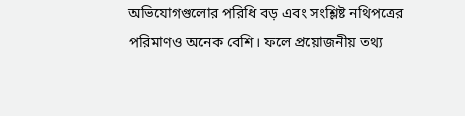অভিযোগগুলোর পরিধি বড় এবং সংশ্লিষ্ট নথিপত্রের পরিমাণও অনেক বেশি। ফলে প্রয়োজনীয় তথ্য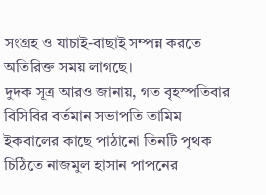সংগ্রহ ও যাচাই-বাছাই সম্পন্ন করতে অতিরিক্ত সময় লাগছে।
দুদক সূত্র আরও জানায়, গত বৃহস্পতিবার বিসিবির বর্তমান সভাপতি তামিম ইকবালের কাছে পাঠানো তিনটি পৃথক চিঠিতে নাজমুল হাসান পাপনের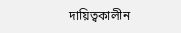দায়িত্বকালীন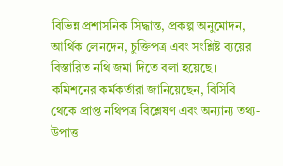বিভিন্ন প্রশাসনিক সিদ্ধান্ত, প্রকল্প অনুমোদন, আর্থিক লেনদেন, চুক্তিপত্র এবং সংশ্লিষ্ট ব্যয়ের বিস্তারিত নথি জমা দিতে বলা হয়েছে।
কমিশনের কর্মকর্তারা জানিয়েছেন, বিসিবি থেকে প্রাপ্ত নথিপত্র বিশ্লেষণ এবং অন্যান্য তথ্য-উপাত্ত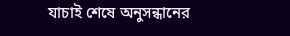যাচাই শেষে অনুসন্ধানের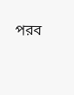পরব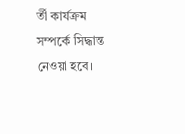র্তী কার্যক্রম সম্পর্কে সিদ্ধান্ত নেওয়া হবে।